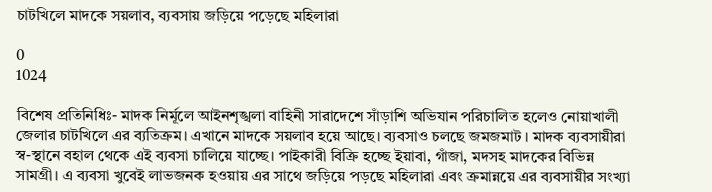চাটখিলে মাদকে সয়লাব, ব্যবসায় জড়িয়ে পড়েছে মহিলারা

0
1024

বিশেষ প্রতিনিধিঃ- মাদক নির্মূলে আইনশৃঙ্খলা বাহিনী সারাদেশে সাঁড়াশি অভিযান পরিচালিত হলেও নোয়াখালী জেলার চাটখিলে এর ব্যতিক্রম। এখানে মাদকে সয়লাব হয়ে আছে। ব্যবসাও চলছে জমজমাট । মাদক ব্যবসায়ীরা স্ব-স্থানে বহাল থেকে এই ব্যবসা চালিয়ে যাচ্ছে। পাইকারী বিক্রি হচ্ছে ইয়াবা, গাঁজা, মদসহ মাদকের বিভিন্ন সামগ্রী। এ ব্যবসা খুবেই লাভজনক হওয়ায় এর সাথে জড়িয়ে পড়ছে মহিলারা এবং ক্রমান্নয়ে এর ব্যবসায়ীর সংখ্যা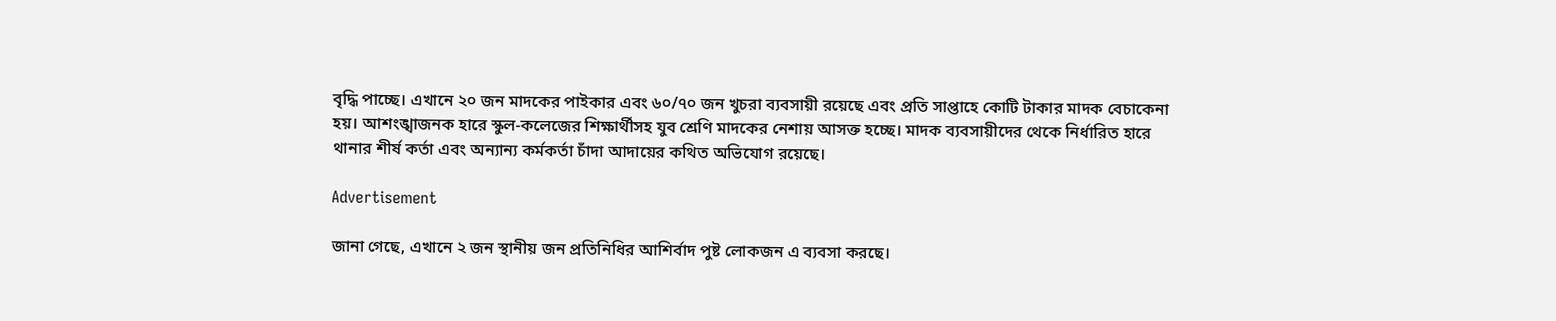বৃদ্ধি পাচ্ছে। এখানে ২০ জন মাদকের পাইকার এবং ৬০/৭০ জন খুচরা ব্যবসায়ী রয়েছে এবং প্রতি সাপ্তাহে কোটি টাকার মাদক বেচাকেনা হয়। আশংঙ্খাজনক হারে স্কুল-কলেজের শিক্ষার্থীসহ যুব শ্রেণি মাদকের নেশায় আসক্ত হচ্ছে। মাদক ব্যবসায়ীদের থেকে নির্ধারিত হারে থানার শীর্ষ কর্তা এবং অন্যান্য কর্মকর্তা চাঁদা আদায়ের কথিত অভিযোগ রয়েছে।

Advertisement

জানা গেছে, এখানে ২ জন স্থানীয় জন প্রতিনিধির আশির্বাদ পুষ্ট লোকজন এ ব্যবসা করছে।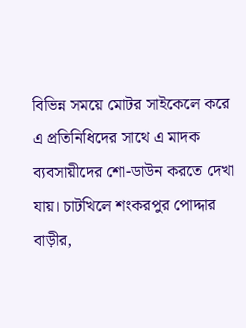বিভিন্ন সময়ে মোটর সাইকেলে করে এ প্রতিনিধিদের সাথে এ মাদক ব্যবসায়ীদের শো-ডাউন করতে দেখা যায়। চাটখিলে শংকরপুর পোদ্দার বাড়ীর,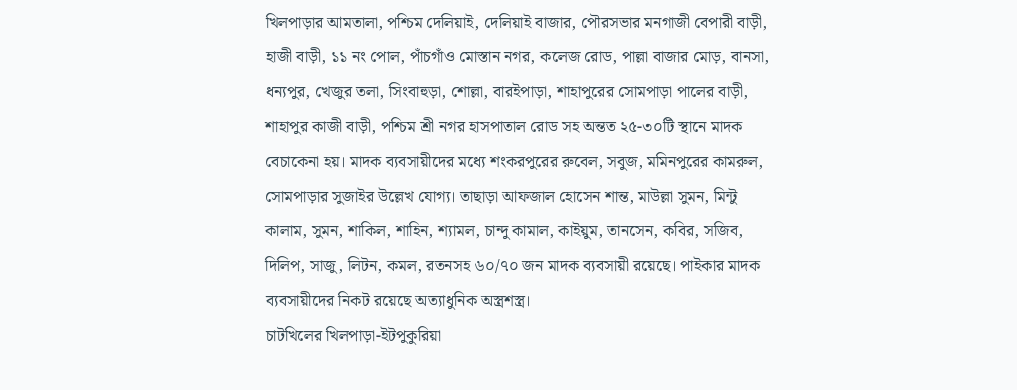খিলপাড়ার আমতালা, পশ্চিম দেলিয়াই, দেলিয়াই বাজার, পৌরসভার মনগাজী বেপারী বাড়ী, হাজী বাড়ী, ১১ নং পোল, পাঁচগাঁও মোস্তান নগর, কলেজ রোড, পাল্লা বাজার মোড়, বানসা, ধন্যপুর, খেজুর তলা, সিংবাহুড়া, শোল্লা, বারইপাড়া, শাহাপুরের সোমপাড়া পালের বাড়ী, শাহাপুর কাজী বাড়ী, পশ্চিম শ্রী নগর হাসপাতাল রোড সহ অন্তত ২৫-৩০টি স্থানে মাদক বেচাকেনা হয়। মাদক ব্যবসায়ীদের মধ্যে শংকরপুরের রুবেল, সবুজ, মমিনপুরের কামরুল, সোমপাড়ার সুজাইর উল্লেখ যোগ্য। তাছাড়া আফজাল হোসেন শান্ত, মাউল্লা সুমন, মিন্টু কালাম, সুমন, শাকিল, শাহিন, শ্যামল, চান্দু কামাল, কাইয়ুম, তানসেন, কবির, সজিব, দিলিপ, সাজু, লিটন, কমল, রতনসহ ৬০/৭০ জন মাদক ব্যবসায়ী রয়েছে। পাইকার মাদক ব্যবসায়ীদের নিকট রয়েছে অত্যাধুনিক অস্ত্রশস্ত্র।
চাটখিলের খিলপাড়া-ইটপুকুরিয়া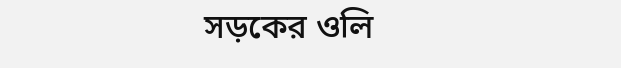সড়কের ওলি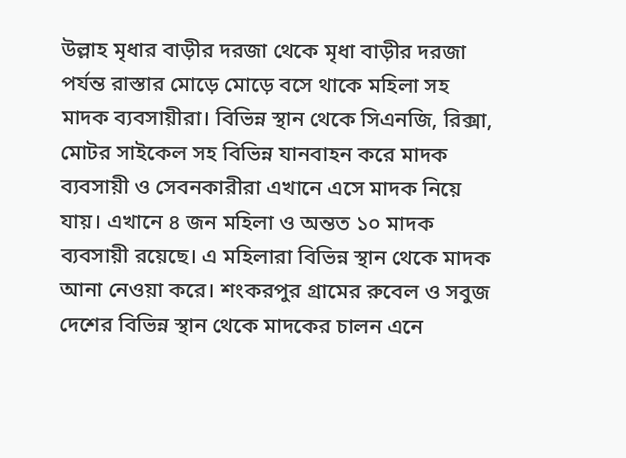উল্লাহ মৃধার বাড়ীর দরজা থেকে মৃধা বাড়ীর দরজা পর্যন্ত রাস্তার মোড়ে মোড়ে বসে থাকে মহিলা সহ মাদক ব্যবসায়ীরা। বিভিন্ন স্থান থেকে সিএনজি, রিক্সা, মোটর সাইকেল সহ বিভিন্ন যানবাহন করে মাদক ব্যবসায়ী ও সেবনকারীরা এখানে এসে মাদক নিয়ে যায়। এখানে ৪ জন মহিলা ও অন্তত ১০ মাদক ব্যবসায়ী রয়েছে। এ মহিলারা বিভিন্ন স্থান থেকে মাদক আনা নেওয়া করে। শংকরপুর গ্রামের রুবেল ও সবুজ দেশের বিভিন্ন স্থান থেকে মাদকের চালন এনে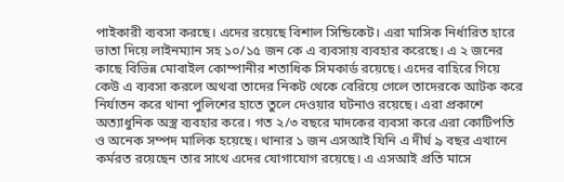পাইকারী ব্যবসা করছে। এদের রয়েছে বিশাল সিন্ডিকেট। এরা মাসিক নির্ধারিত হারে ভাতা দিয়ে লাইনম্যান সহ ১০/১৫ জন কে এ ব্যবসায় ব্যবহার করেছে। এ ২ জনের কাছে বিভিন্ন মোবাইল কোম্পানীর শতাধিক সিমকার্ড রয়েছে। এদের বাহিরে গিয়ে কেউ এ ব্যবসা করলে অথবা তাদের নিকট থেকে বেরিয়ে গেলে তাদেরকে আটক করে নির্যাতন করে থানা পুলিশের হাতে তুলে দেওয়ার ঘটনাও রয়েছে। এরা প্রকাশে অত্যাধুনিক অস্ত্র ব্যবহার করে। গত ২/৩ বছরে মাদকের ব্যবসা করে এরা কোটিপতি ও অনেক সম্পদ মালিক হয়েছে। থানার ১ জন এসআই যিনি এ দীর্ঘ ৯ বছর এখানে কর্মরত রয়েছেন তার সাথে এদের যোগাযোগ রয়েছে। এ এসআই প্রতি মাসে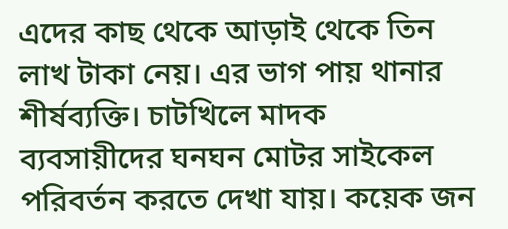এদের কাছ থেকে আড়াই থেকে তিন লাখ টাকা নেয়। এর ভাগ পায় থানার শীর্ষব্যক্তি। চাটখিলে মাদক ব্যবসায়ীদের ঘনঘন মোটর সাইকেল পরিবর্তন করতে দেখা যায়। কয়েক জন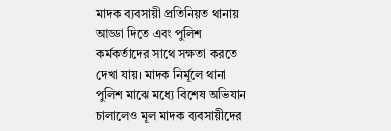মাদক ব্যবসায়ী প্রতিনিয়ত থানায় আড্ডা দিতে এবং পুলিশ কর্মকর্তাদের সাথে সক্ষতা করতে দেখা যায়। মাদক নির্মূলে থানা পুলিশ মাঝে মধ্যে বিশেষ অভিযান চালালেও মূল মাদক ব্যবসায়ীদের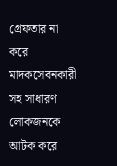গ্রেফতার না করে মাদকসেবনকারী সহ সাধারণ লোকজনকে আটক করে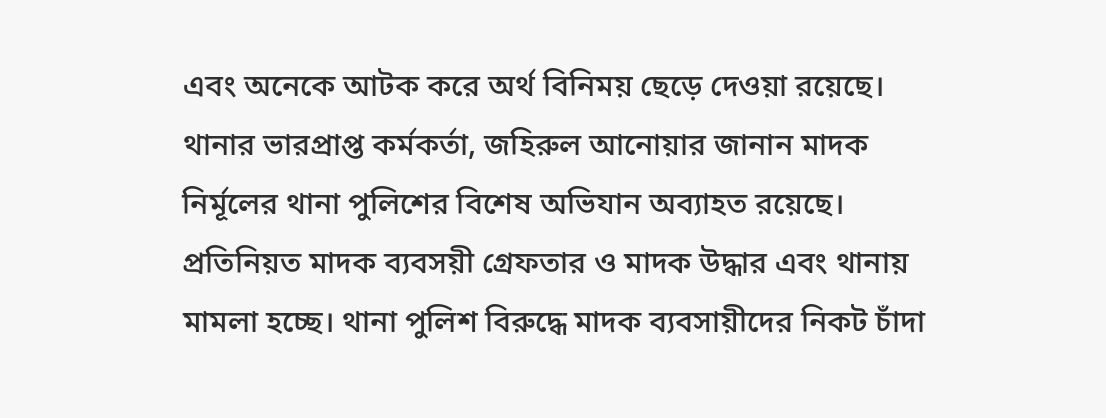এবং অনেকে আটক করে অর্থ বিনিময় ছেড়ে দেওয়া রয়েছে।
থানার ভারপ্রাপ্ত কর্মকর্তা, জহিরুল আনোয়ার জানান মাদক নির্মূলের থানা পুলিশের বিশেষ অভিযান অব্যাহত রয়েছে। প্রতিনিয়ত মাদক ব্যবসয়ী গ্রেফতার ও মাদক উদ্ধার এবং থানায় মামলা হচ্ছে। থানা পুলিশ বিরুদ্ধে মাদক ব্যবসায়ীদের নিকট চাঁদা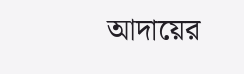আদায়ের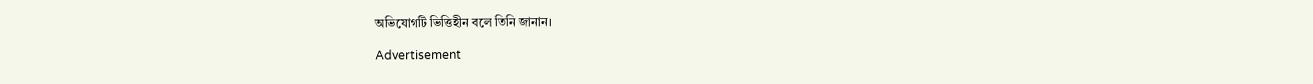অভিযোগটি ভিত্তিহীন বলে তিনি জানান।

Advertisement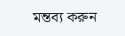মন্তব্য করুন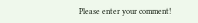Please enter your comment!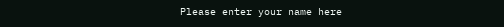Please enter your name here